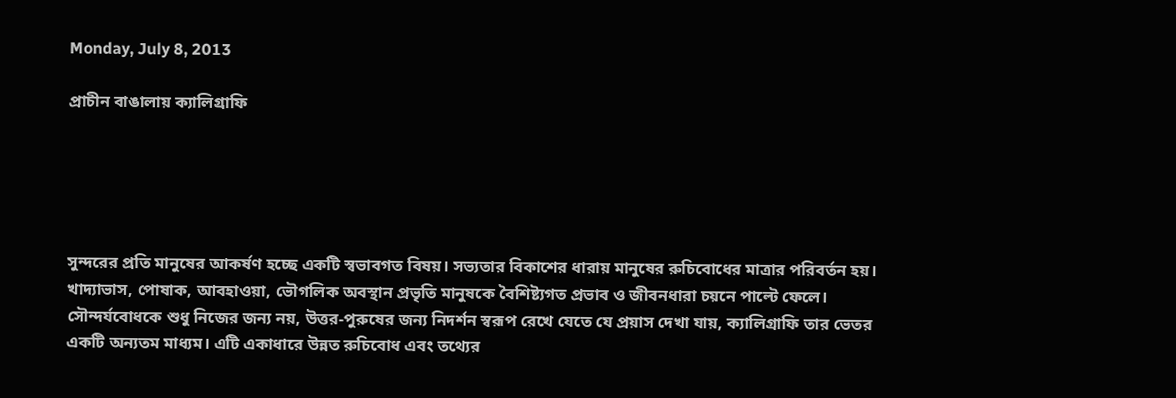Monday, July 8, 2013

প্রাচীন বাঙালায় ক্যালিগ্রাফি





সুন্দরের প্রতি মানুষের আকর্ষণ হচ্ছে একটি স্বভাবগত বিষয়। সভ্যতার বিকাশের ধারায় মানুষের রুচিবোধের মাত্রার পরিবর্তন হয়। খাদ্যাভাস, পোষাক, আবহাওয়া, ভৌগলিক অবস্থান প্রভৃতি মানুষকে বৈশিষ্ট্যগত প্রভাব ও জীবনধারা চয়নে পাল্টে ফেলে। সৌন্দর্যবোধকে শুধু নিজের জন্য নয়, উত্তর-পুরুষের জন্য নিদর্শন স্বরূপ রেখে যেতে যে প্রয়াস দেখা যায়, ক্যালিগ্রাফি তার ভেতর একটি অন্যতম মাধ্যম। এটি একাধারে উন্নত রুচিবোধ এবং তথ্যের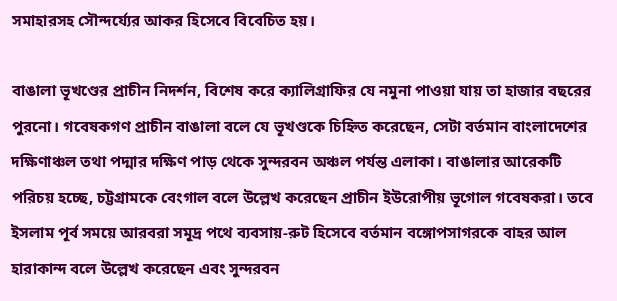সমাহারসহ সৌন্দর্য্যের আকর হিসেবে বিবেচিত হয়।

বাঙালা ভূখণ্ডের প্রাচীন নিদর্শন, বিশেষ করে ক্যালিগ্রাফির যে নমুনা পাওয়া যায় তা হাজার বছরের পুরনো। গবেষকগণ প্রাচীন বাঙালা বলে যে ভূখণ্ডকে চিহ্নিত করেছেন, সেটা বর্তমান বাংলাদেশের দক্ষিণাঞ্চল তথা পদ্মার দক্ষিণ পাড় থেকে সুন্দরবন অঞ্চল পর্যন্ত এলাকা। বাঙালার আরেকটি পরিচয় হচ্ছে, চট্টগ্রামকে বেংগাল বলে উল্লেখ করেছেন প্রাচীন ইউরোপীয় ভূগোল গবেষকরা। তবে ইসলাম পূর্ব সময়ে আরবরা সমূদ্র পথে ব্যবসায়-রুট হিসেবে বর্তমান বঙ্গোপসাগরকে বাহর আল হারাকান্দ বলে উল্লেখ করেছেন এবং সুন্দরবন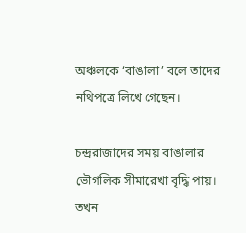অঞ্চলকে ‘বাঙালা’ বলে তাদের নথিপত্রে লিখে গেছেন।

চন্দ্ররাজাদের সময় বাঙালার ভৌগলিক সীমারেখা বৃদ্ধি পায়। তখন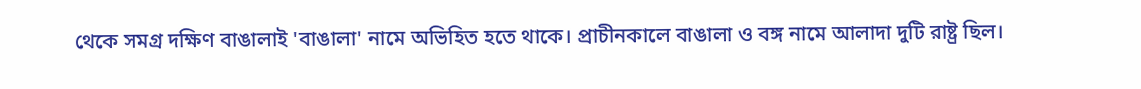থেকে সমগ্র দক্ষিণ বাঙালাই 'বাঙালা' নামে অভিহিত হতে থাকে। প্রাচীনকালে বাঙালা ও বঙ্গ নামে আলাদা দুটি রাষ্ট্র ছিল।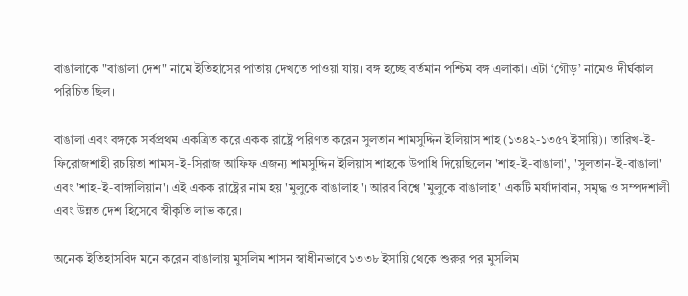বাঙালাকে "বাঙালা দেশ" নামে ইতিহাসের পাতায় দেখতে পাওয়া যায়। বঙ্গ হচ্ছে বর্তমান পশ্চিম বঙ্গ এলাকা। এটা ‘গৌড়’ নামেও দীর্ঘকাল পরিচিত ছিল।

বাঙালা এবং বঙ্গকে সর্বপ্রথম একত্রিত করে একক রাষ্ট্রে পরিণত করেন সুলতান শামসুদ্দিন ইলিয়াস শাহ (১৩৪২-১৩৫৭ ইসায়ি)। তারিখ-ই-ফিরোজশাহী রচয়িতা শামস-ই-সিরাজ আফিফ এজন্য শামসুদ্দিন ইলিয়াস শাহকে উপাধি দিয়েছিলেন 'শাহ-ই-বাঙালা', 'সুলতান-ই-বাঙালা' এবং 'শাহ-ই-বাঙ্গালিয়ান'। এই একক রাষ্ট্রের নাম হয় 'মুলুকে বাঙালাহ'। আরব বিশ্বে 'মুলুকে বাঙালাহ' একটি মর্যাদাবান, সমৃদ্ধ ও সম্পদশালী এবং উন্নত দেশ হিসেবে স্বীকৃতি লাভ করে।

অনেক ইতিহাসবিদ মনে করেন বাঙালায় মুসলিম শাসন স্বাধীনভাবে ১৩৩৮ ইসায়ি থেকে শুরুর পর মুসলিম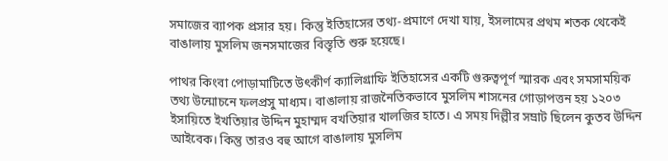সমাজের ব্যাপক প্রসার হয়। কিন্তু ইতিহাসের তথ্য-প্রমাণে দেখা যায়, ইসলামের প্রথম শতক থেকেই বাঙালায় মুসলিম জনসমাজের বিস্তৃতি শুরু হয়েছে।

পাথর কিংবা পোড়ামাটিতে উৎকীর্ণ ক্যালিগ্রাফি ইতিহাসের একটি গুরুত্বপূর্ণ স্মারক এবং সমসাময়িক তথ্য উন্মোচনে ফলপ্রসু মাধ্যম। বাঙালায় রাজনৈতিকভাবে মুসলিম শাসনের গোড়াপত্তন হয় ১২০৩ ইসায়িতে ইখতিয়ার উদ্দিন মুহাম্মদ বখতিয়ার খালজির হাতে। এ সময় দিল্লীর সম্রাট ছিলেন কুতব উদ্দিন আইবেক। কিন্তু তারও বহু আগে বাঙালায় মুসলিম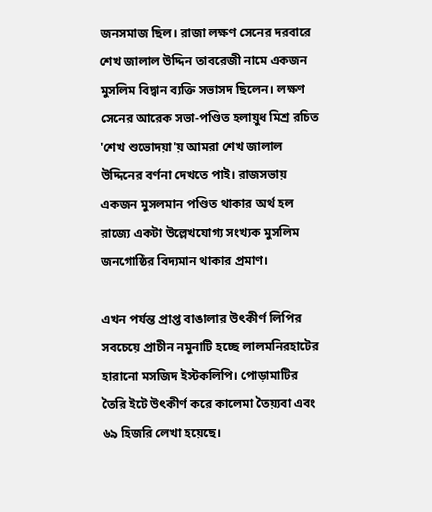জনসমাজ ছিল। রাজা লক্ষণ সেনের দরবারে শেখ জালাল উদ্দিন তাবরেজী নামে একজন মুসলিম বিদ্বান ব্যক্তি সভাসদ ছিলেন। লক্ষণ সেনের আরেক সভা-পণ্ডিত হলায়ুধ মিশ্র রচিত 'শেখ শুভোদয়া'য় আমরা শেখ জালাল উদ্দিনের বর্ণনা দেখতে পাই। রাজসভায় একজন মুসলমান পণ্ডিত থাকার অর্থ হল রাজ্যে একটা উল্লেখযোগ্য সংখ্যক মুসলিম জনগোষ্ঠির বিদ্যমান থাকার প্রমাণ।

এখন পর্যন্ত প্রাপ্ত বাঙালার উৎকীর্ণ লিপির সবচেয়ে প্রাচীন নমুনাটি হচ্ছে লালমনিরহাটের হারানো মসজিদ ইস্টকলিপি। পোড়ামাটির তৈরি ইটে উৎকীর্ণ করে কালেমা তৈয়্যবা এবং ৬৯ হিজরি লেখা হয়েছে।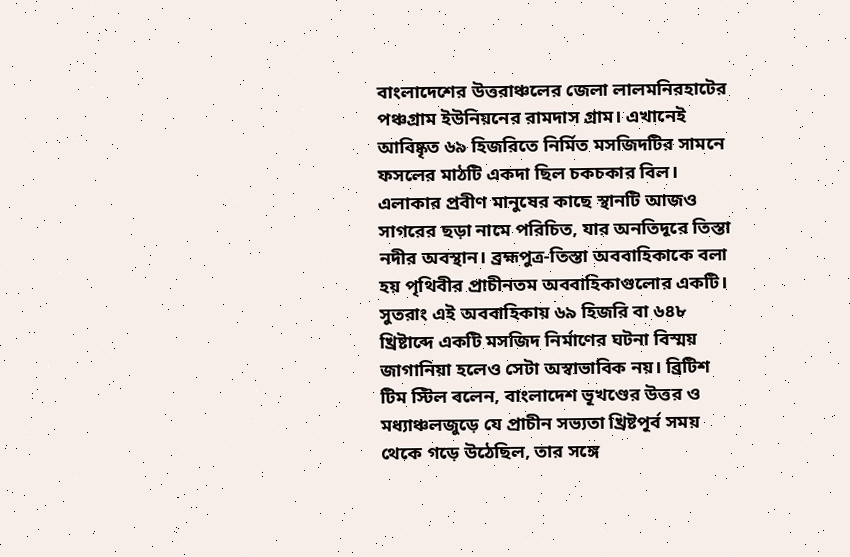বাংলাদেশের উত্তরাঞ্চলের জেলা লালমনিরহাটের পঞ্চগ্রাম ইউনিয়নের রামদাস গ্রাম। এখানেই আবিষ্কৃত ৬৯ হিজরিতে নির্মিত মসজিদটির সামনে ফসলের মাঠটি একদা ছিল চকচকার বিল। এলাকার প্রবীণ মানুষের কাছে স্থানটি আজও সাগরের ছড়া নামে পরিচিত, যার অনতিদূরে তিস্তা নদীর অবস্থান। ব্রহ্মপুত্র-তিস্তা অববাহিকাকে বলা হয় পৃথিবীর প্রাচীনতম অববাহিকাগুলোর একটি। সুতরাং এই অববাহিকায় ৬৯ হিজরি বা ৬৪৮ খ্রিষ্টাব্দে একটি মসজিদ নির্মাণের ঘটনা বিস্ময় জাগানিয়া হলেও সেটা অস্বাভাবিক নয়। ব্রিটিশ টিম স্টিল বলেন, বাংলাদেশ ভূখণ্ডের উত্তর ও মধ্যাঞ্চলজুড়ে যে প্রাচীন সভ্যতা খ্রিষ্টপূর্ব সময় থেকে গড়ে উঠেছিল, তার সঙ্গে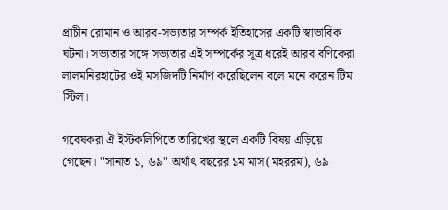প্রাচীন রোমান ও আরব-সভ্যতার সম্পর্ক ইতিহাসের একটি স্বাভাবিক ঘটনা। সভ্যতার সঙ্গে সভ্যতার এই সম্পর্কের সূত্র ধরেই আরব বণিকেরা লালমনিরহাটের ওই মসজিদটি নির্মাণ করেছিলেন বলে মনে করেন টিম স্টিল।

গবেষকরা ঐ ইস্টকলিপিতে তারিখের স্থলে একটি বিষয় এড়িয়ে গেছেন। "সানাত ১, ৬৯" অর্থাৎ বছরের ১ম মাস(মহররম), ৬৯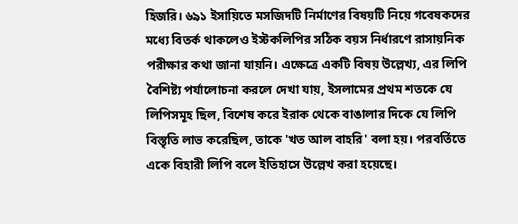হিজরি। ৬৯১ ইসায়িতে মসজিদটি নির্মাণের বিষয়টি নিয়ে গবেষকদের মধ্যে বিতর্ক থাকলেও ইস্টকলিপির সঠিক বয়স নির্ধারণে রাসায়নিক পরীক্ষার কথা জানা যায়নি। এক্ষেত্রে একটি বিষয় উল্লেখ্য, এর লিপি বৈশিষ্ট্য পর্যালোচনা করলে দেখা যায়, ইসলামের প্রথম শতকে যে লিপিসমূহ ছিল, বিশেষ করে ইরাক থেকে বাঙালার দিকে যে লিপি বিস্তৃতি লাভ করেছিল, তাকে 'খত আল বাহরি' বলা হয়। পরবর্তিতে একে বিহারী লিপি বলে ইতিহাসে উল্লেখ করা হয়েছে।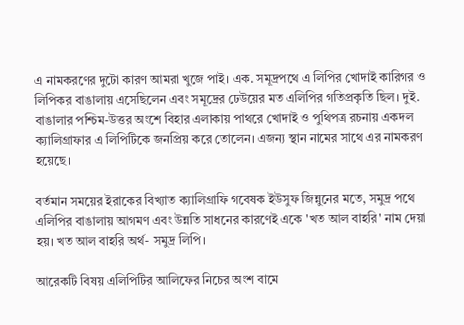এ নামকরণের দুটো কারণ আমরা খুজে পাই। এক. সমূদ্রপথে এ লিপির খোদাই কারিগর ও লিপিকর বাঙালায় এসেছিলেন এবং সমূদ্রের ঢেউয়ের মত এলিপির গতিপ্রকৃতি ছিল। দুই. বাঙালার পশ্চিম-উত্তর অংশে বিহার এলাকায় পাথরে খোদাই ও পুথিপত্র রচনায় একদল ক্যালিগ্রাফার এ লিপিটিকে জনপ্রিয় করে তোলেন। এজন্য স্থান নামের সাথে এর নামকরণ হয়েছে।

বর্তমান সময়ের ইরাকের বিখ্যাত ক্যালিগ্রাফি গবেষক ইউসুফ জিন্নুনের মতে, সমুদ্র পথে এলিপির বাঙালায় আগমণ এবং উন্নতি সাধনের কারণেই একে 'খত আল বাহরি' নাম দেয়া হয়। খত আল বাহরি অর্থ- সমুদ্র লিপি।

আরেকটি বিষয় এলিপিটির আলিফের নিচের অংশ বামে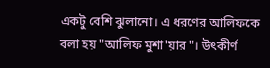একটু বেশি ঝুলানো। এ ধরণের আলিফকে বলা হয় "আলিফ মুশা'য়ার"। উৎকীর্ণ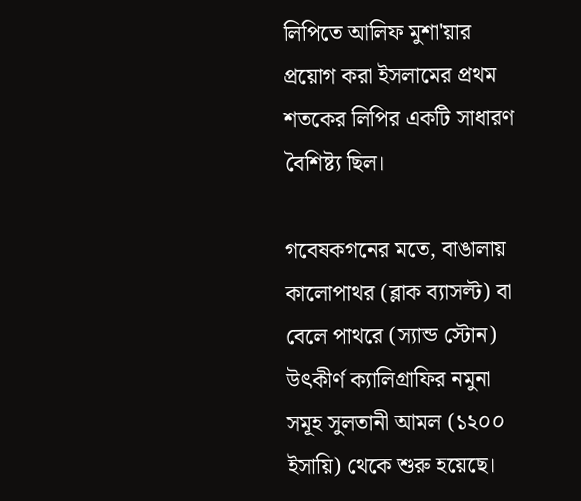লিপিতে আলিফ মুশা'য়ার প্রয়োগ করা ইসলামের প্রথম শতকের লিপির একটি সাধারণ বৈশিষ্ট্য ছিল।

গবেষকগনের মতে, বাঙালায় কালোপাথর (ব্লাক ব্যাসল্ট) বা বেলে পাথরে (স্যান্ড স্টোন) উৎকীর্ণ ক্যালিগ্রাফির নমুনা সমূহ সুলতানী আমল (১২০০ ইসায়ি) থেকে শুরু হয়েছে।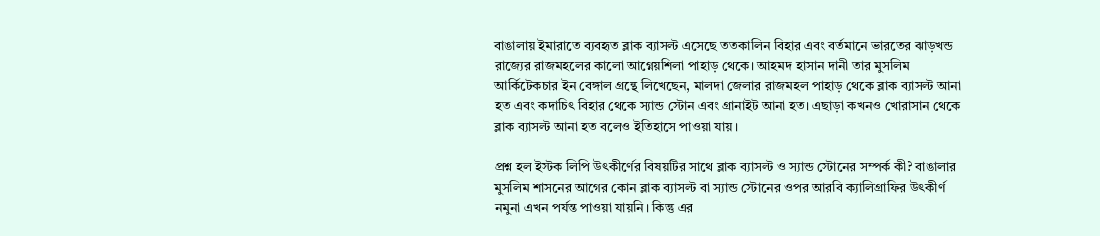বাঙালায় ইমারাতে ব্যবহৃত ব্লাক ব্যাসল্ট এসেছে ততকালিন বিহার এবং বর্তমানে ভারতের ঝাড়খন্ড রাজ্যের রাজমহলের কালো আগ্নেয়শিলা পাহাড় থেকে। আহমদ হাসান দানী তার মুসলিম আর্কিটেকচার ইন বেঙ্গাল গ্রন্থে লিখেছেন, মালদা জেলার রাজমহল পাহাড় থেকে ব্লাক ব্যাসল্ট আনা হত এবং কদাচিৎ বিহার থেকে স্যান্ড স্টোন এবং গ্রানাইট আনা হত। এছাড়া কখনও খোরাসান থেকে ব্লাক ব্যাসল্ট আনা হত বলেও ইতিহাসে পাওয়া যায়।

প্রশ্ন হল ইস্টক লিপি উৎকীর্ণের বিষয়টির সাথে ব্লাক ব্যাসল্ট ও স্যান্ড স্টোনের সম্পর্ক কী? বাঙালার মুসলিম শাসনের আগের কোন ব্লাক ব্যাসল্ট বা স্যান্ড স্টোনের ওপর আরবি ক্যালিগ্রাফির উৎকীর্ণ নমুনা এখন পর্যন্ত পাওয়া যায়নি। কিন্তু এর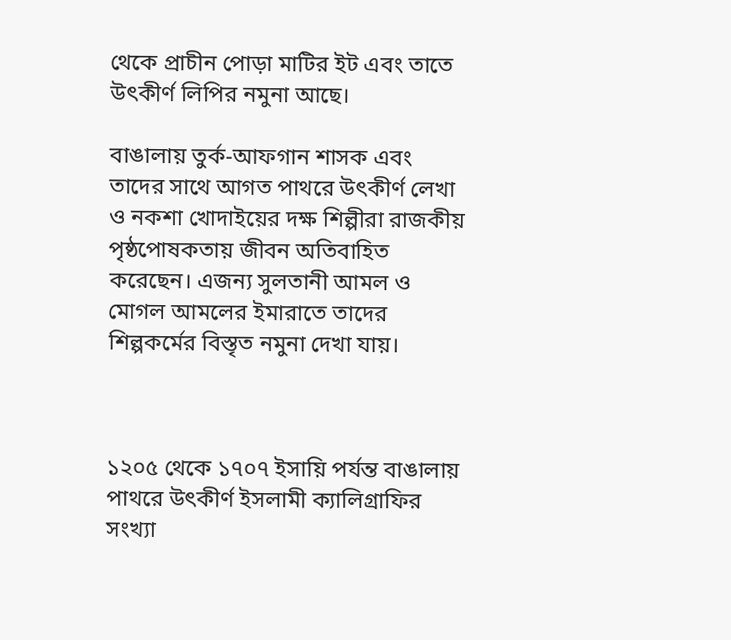থেকে প্রাচীন পোড়া মাটির ইট এবং তাতে উৎকীর্ণ লিপির নমুনা আছে।

বাঙালায় তুর্ক-আফগান শাসক এবং তাদের সাথে আগত পাথরে উৎকীর্ণ লেখা ও নকশা খোদাইয়ের দক্ষ শিল্পীরা রাজকীয় পৃষ্ঠপোষকতায় জীবন অতিবাহিত করেছেন। এজন্য সুলতানী আমল ও মোগল আমলের ইমারাতে তাদের শিল্পকর্মের বিস্তৃত নমুনা দেখা যায়।



১২০৫ থেকে ১৭০৭ ইসায়ি পর্যন্ত বাঙালায় পাথরে উৎকীর্ণ ইসলামী ক্যালিগ্রাফির সংখ্যা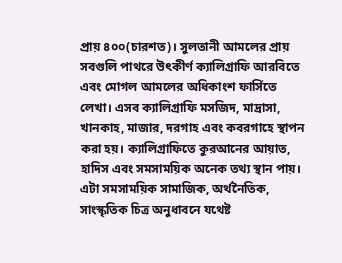প্রায় ৪০০(চারশত)। সুলতানী আমলের প্রায় সবগুলি পাথরে উৎকীর্ণ ক্যালিগ্রাফি আরবিতে এবং মোগল আমলের অধিকাংশ ফার্সিতে লেখা। এসব ক্যালিগ্রাফি মসজিদ, মাদ্রাসা, খানকাহ, মাজার, দরগাহ এবং কবরগাহে স্থাপন করা হয়। ক্যালিগ্রাফিতে কুরআনের আয়াত, হাদিস এবং সমসাময়িক অনেক তথ্য স্থান পায়। এটা সমসাময়িক সামাজিক, অর্থনৈতিক, সাংস্কৃতিক চিত্র অনুধাবনে যথেষ্ট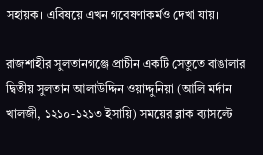সহায়ক। এবিষয়ে এখন গবেষণাকর্মও দেখা যায়।

রাজশাহীর সুলতানগঞ্জে প্রাচীন একটি সেতুতে বাঙালার দ্বিতীয় সুলতান আলাউদ্দিন ওয়াদ্দুনিয়া (আলি মর্দান খালজী, ১২১০-১২১৩ ইসায়ি) সময়ের ব্লাক ব্যাসল্টে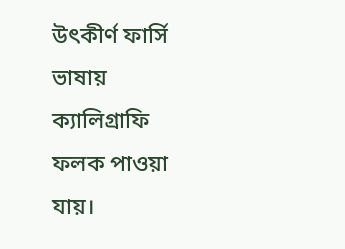উৎকীর্ণ ফার্সি ভাষায় ক্যালিগ্রাফি ফলক পাওয়া যায়।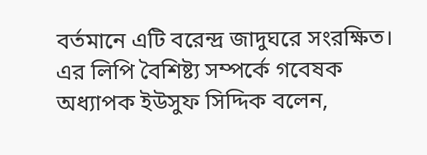বর্তমানে এটি বরেন্দ্র জাদুঘরে সংরক্ষিত। এর লিপি বৈশিষ্ট্য সম্পর্কে গবেষক অধ্যাপক ইউসুফ সিদ্দিক বলেন,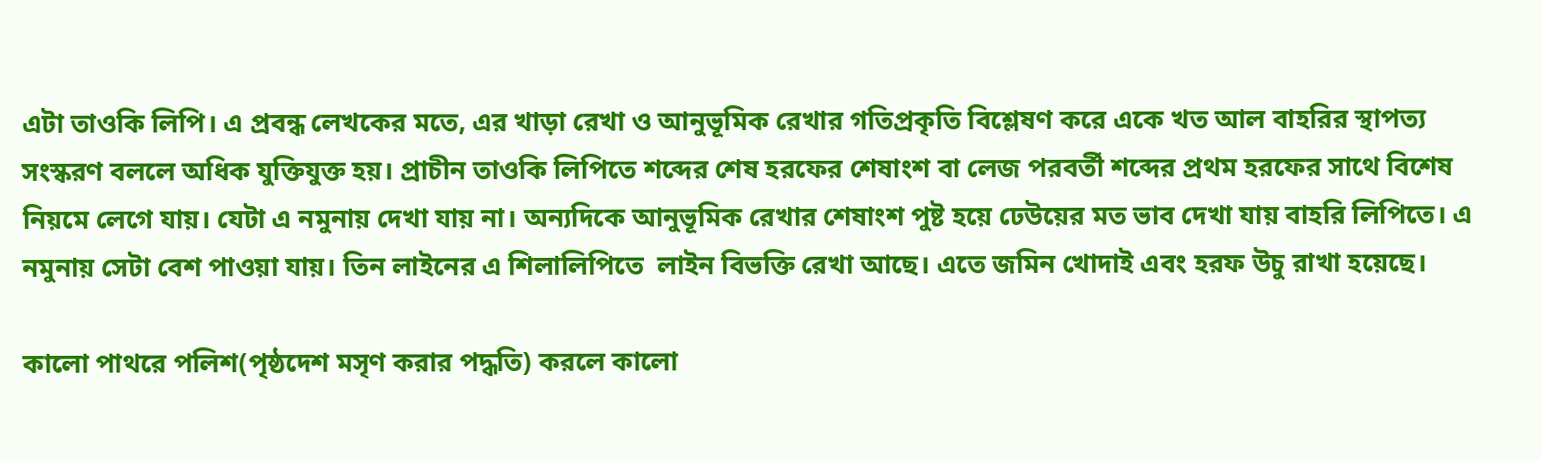এটা তাওকি লিপি। এ প্রবন্ধ লেখকের মতে, এর খাড়া রেখা ও আনুভূমিক রেখার গতিপ্রকৃতি বিশ্লেষণ করে একে খত আল বাহরির স্থাপত্য সংস্করণ বললে অধিক যুক্তিযুক্ত হয়। প্রাচীন তাওকি লিপিতে শব্দের শেষ হরফের শেষাংশ বা লেজ পরবর্তী শব্দের প্রথম হরফের সাথে বিশেষ নিয়মে লেগে যায়। যেটা এ নমুনায় দেখা যায় না। অন্যদিকে আনুভূমিক রেখার শেষাংশ পুষ্ট হয়ে ঢেউয়ের মত ভাব দেখা যায় বাহরি লিপিতে। এ নমুনায় সেটা বেশ পাওয়া যায়। তিন লাইনের এ শিলালিপিতে  লাইন বিভক্তি রেখা আছে। এতে জমিন খোদাই এবং হরফ উচু রাখা হয়েছে।

কালো পাথরে পলিশ(পৃষ্ঠদেশ মসৃণ করার পদ্ধতি) করলে কালো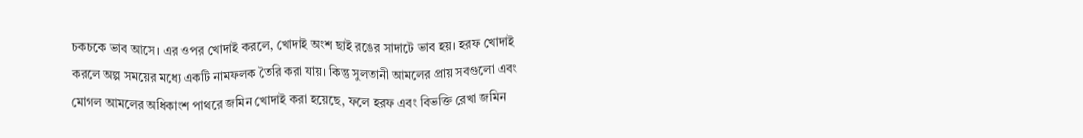চকচকে ভাব আসে। এর ওপর খোদাই করলে, খোদাই অংশ ছাই রঙের সাদাটে ভাব হয়। হরফ খোদাই করলে অল্প সময়ের মধ্যে একটি নামফলক তৈরি করা যায়। কিন্তু সুলতানী আমলের প্রায় সবগুলো এবং মোগল আমলের অধিকাংশ পাথরে জমিন খোদাই করা হয়েছে, ফলে হরফ এবং বিভক্তি রেখা জমিন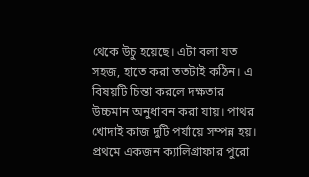থেকে উচু হয়েছে। এটা বলা যত সহজ, হাতে করা ততটাই কঠিন। এ বিষয়টি চিন্তা করলে দক্ষতার উচ্চমান অনুধাবন করা যায়। পাথর খোদাই কাজ দুটি পর্যায়ে সম্পন্ন হয়। প্রথমে একজন ক্যালিগ্রাফার পুরো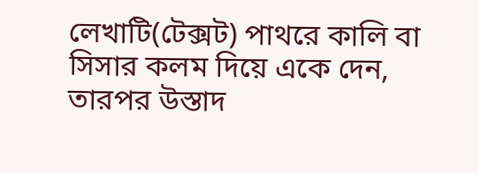লেখাটি(টেক্সট) পাথরে কালি বা সিসার কলম দিয়ে একে দেন, তারপর উস্তাদ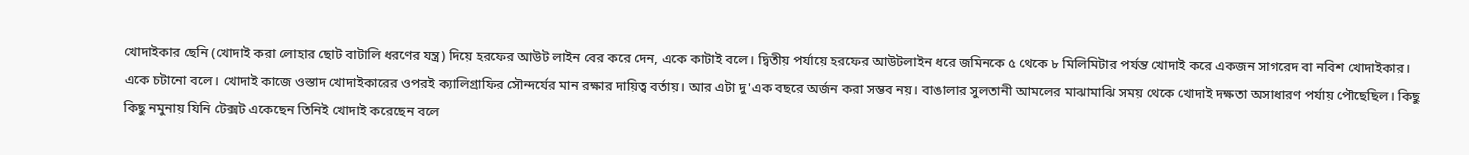খোদাইকার ছেনি (খোদাই করা লোহার ছোট বাটালি ধরণের যন্ত্র) দিয়ে হরফের আউট লাইন বের করে দেন, একে কাটাই বলে। দ্বিতীয় পর্যায়ে হরফের আউটলাইন ধরে জমিনকে ৫ থেকে ৮ মিলিমিটার পর্যন্ত খোদাই করে একজন সাগরেদ বা নবিশ খোদাইকার। একে চটানো বলে। খোদাই কাজে ওস্তাদ খোদাইকারের ওপরই ক্যালিগ্রাফির সৌন্দর্যের মান রক্ষার দায়িত্ব বর্তায়। আর এটা দু'এক বছরে অর্জন করা সম্ভব নয়। বাঙালার সুলতানী আমলের মাঝামাঝি সময় থেকে খোদাই দক্ষতা অসাধারণ পর্যায় পৌছেছিল। কিছু কিছু নমুনায় যিনি টেক্সট একেছেন তিনিই খোদাই করেছেন বলে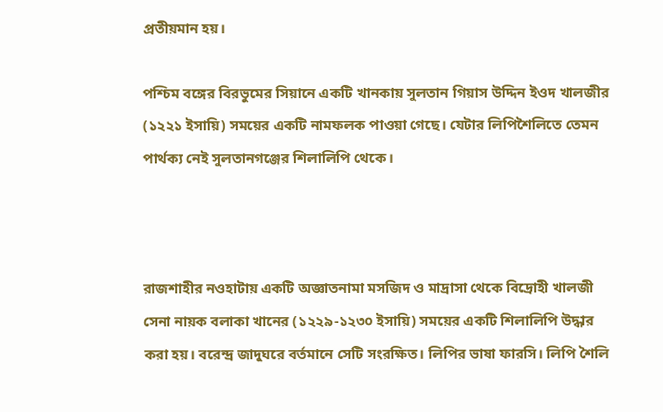প্রতীয়মান হয়।

পশ্চিম বঙ্গের বিরভুমের সিয়ানে একটি খানকায় সুলতান গিয়াস উদ্দিন ইওদ খালজীর (১২২১ ইসায়ি) সময়ের একটি নামফলক পাওয়া গেছে। যেটার লিপিশৈলিতে তেমন পার্থক্য নেই সুলতানগঞ্জের শিলালিপি থেকে।



রাজশাহীর নওহাটায় একটি অজ্ঞাতনামা মসজিদ ও মাদ্রাসা থেকে বিদ্রোহী খালজী সেনা নায়ক বলাকা খানের (১২২৯-১২৩০ ইসায়ি) সময়ের একটি শিলালিপি উদ্ধার করা হয়। বরেন্দ্র জাদুঘরে বর্তমানে সেটি সংরক্ষিত। লিপির ভাষা ফারসি। লিপি শৈলি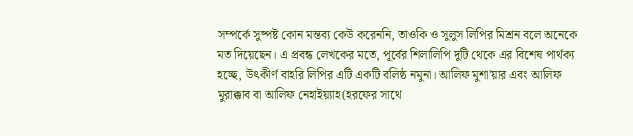সম্পর্কে সুষ্পষ্ট কোন মন্তব্য কেউ করেননি, তাওকি ও সুলুস লিপির মিশ্রন বলে অনেকে মত দিয়েছেন। এ প্রবন্ধ লেখকের মতে, পূর্বের শিলালিপি দুটি থেকে এর বিশেষ পার্থক্য হচ্ছে, উৎকীর্ণ বাহরি লিপির এটি একটি বলিষ্ঠ নমুনা। আলিফ মুশা'য়ার এবং আলিফ মুরাক্কাব বা আলিফ নেহাইয়্যাহ(হরফের সাথে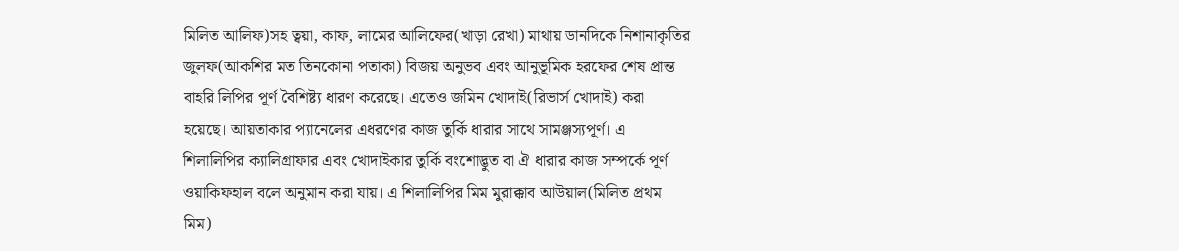মিলিত আলিফ)সহ ত্বয়া, কাফ, লামের আলিফের(খাড়া রেখা) মাথায় ডানদিকে নিশানাকৃতির জুলফ(আকশির মত তিনকোনা পতাকা) বিজয় অনুভব এবং আনুভূমিক হরফের শেষ প্রান্ত বাহরি লিপির পূর্ণ বৈশিষ্ট্য ধারণ করেছে। এতেও জমিন খোদাই(রিভার্স খোদাই) করা হয়েছে। আয়তাকার প্যানেলের এধরণের কাজ তুর্কি ধারার সাথে সামঞ্জস্যপূর্ণ। এ শিলালিপির ক্যালিগ্রাফার এবং খোদাইকার তুর্কি বংশোদ্ভুত বা ঐ ধারার কাজ সম্পর্কে পূর্ণ ওয়াকিফহাল বলে অনুমান করা যায়। এ শিলালিপির মিম মুরাক্কাব আউয়াল(মিলিত প্রথম মিম)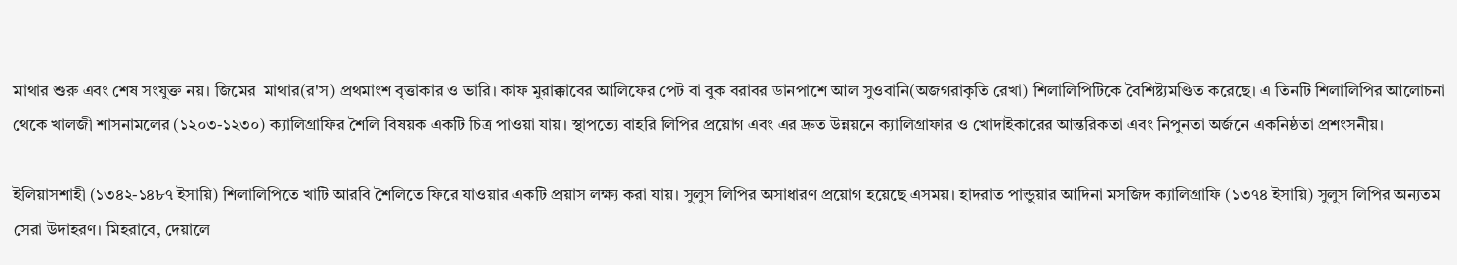মাথার শুরু এবং শেষ সংযুক্ত নয়। জিমের  মাথার(র'স) প্রথমাংশ বৃত্তাকার ও ভারি। কাফ মুরাক্কাবের আলিফের পেট বা বুক বরাবর ডানপাশে আল সুওবানি(অজগরাকৃতি রেখা) শিলালিপিটিকে বৈশিষ্ট্যমণ্ডিত করেছে। এ তিনটি শিলালিপির আলোচনা থেকে খালজী শাসনামলের (১২০৩-১২৩০) ক্যালিগ্রাফির শৈলি বিষয়ক একটি চিত্র পাওয়া যায়। স্থাপত্যে বাহরি লিপির প্রয়োগ এবং এর দ্রুত উন্নয়নে ক্যালিগ্রাফার ও খোদাইকারের আন্তরিকতা এবং নিপুনতা অর্জনে একনিষ্ঠতা প্রশংসনীয়।

ইলিয়াসশাহী (১৩৪২-১৪৮৭ ইসায়ি) শিলালিপিতে খাটি আরবি শৈলিতে ফিরে যাওয়ার একটি প্রয়াস লক্ষ্য করা যায়। সুলুস লিপির অসাধারণ প্রয়োগ হয়েছে এসময়। হাদরাত পান্ডুয়ার আদিনা মসজিদ ক্যালিগ্রাফি (১৩৭৪ ইসায়ি) সুলুস লিপির অন্যতম সেরা উদাহরণ। মিহরাবে, দেয়ালে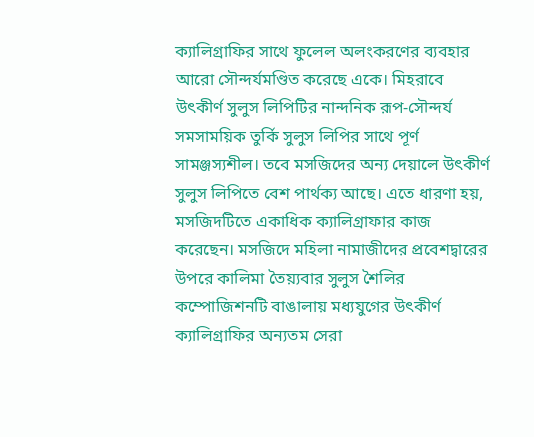ক্যালিগ্রাফির সাথে ফুলেল অলংকরণের ব্যবহার আরো সৌন্দর্যমণ্ডিত করেছে একে। মিহরাবে উৎকীর্ণ সুলুস লিপিটির নান্দনিক রূপ-সৌন্দর্য সমসাময়িক তুর্কি সুলুস লিপির সাথে পূর্ণ সামঞ্জস্যশীল। তবে মসজিদের অন্য দেয়ালে উৎকীর্ণ সুলুস লিপিতে বেশ পার্থক্য আছে। এতে ধারণা হয়, মসজিদটিতে একাধিক ক্যালিগ্রাফার কাজ করেছেন। মসজিদে মহিলা নামাজীদের প্রবেশদ্বারের উপরে কালিমা তৈয়্যবার সুলুস শৈলির কম্পোজিশনটি বাঙালায় মধ্যযুগের উৎকীর্ণ ক্যালিগ্রাফির অন্যতম সেরা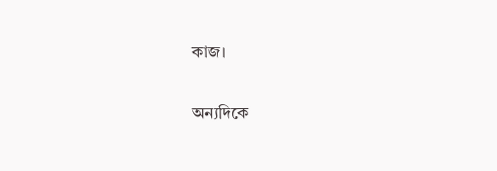কাজ।

অন্যদিকে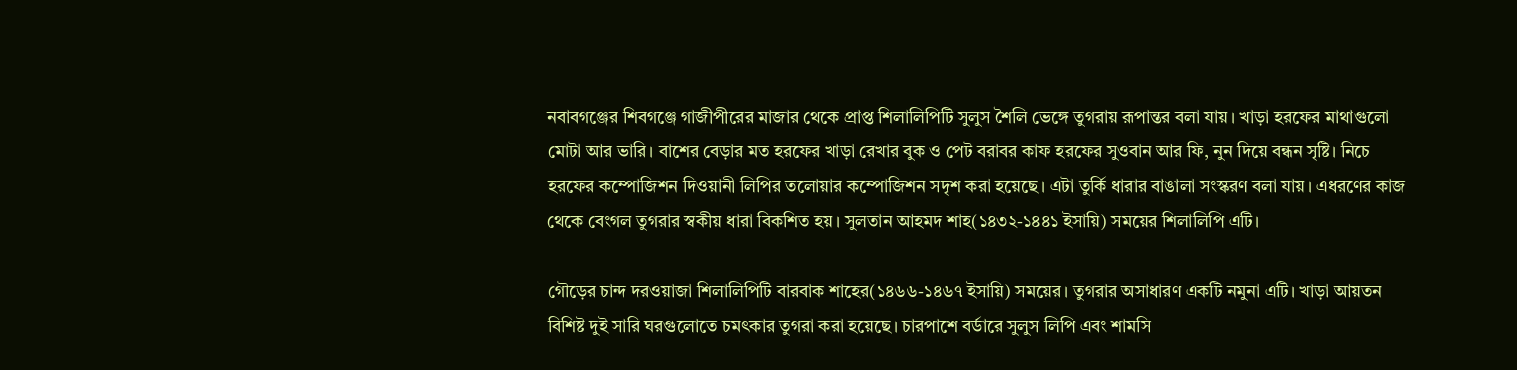নবাবগঞ্জের শিবগঞ্জে গাজীপীরের মাজার থেকে প্রাপ্ত শিলালিপিটি সুলুস শৈলি ভেঙ্গে তুগরায় রূপান্তর বলা যায়। খাড়া হরফের মাথাগুলো মোটা আর ভারি। বাশের বেড়ার মত হরফের খাড়া রেখার বুক ও পেট বরাবর কাফ হরফের সুওবান আর ফি, নুন দিয়ে বন্ধন সৃষ্টি। নিচে হরফের কম্পোজিশন দিওয়ানী লিপির তলোয়ার কম্পোজিশন সদৃশ করা হয়েছে। এটা তুর্কি ধারার বাঙালা সংস্করণ বলা যায়। এধরণের কাজ থেকে বেংগল তুগরার স্বকীয় ধারা বিকশিত হয়। সুলতান আহমদ শাহ(১৪৩২-১৪৪১ ইসায়ি) সময়ের শিলালিপি এটি।

গৌড়ের চান্দ দরওয়াজা শিলালিপিটি বারবাক শাহের(১৪৬৬-১৪৬৭ ইসায়ি) সময়ের। তুগরার অসাধারণ একটি নমুনা এটি। খাড়া আয়তন বিশিষ্ট দুই সারি ঘরগুলোতে চমৎকার তুগরা করা হয়েছে। চারপাশে বর্ডারে সুলুস লিপি এবং শামসি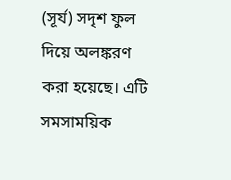(সূর্য) সদৃশ ফুল দিয়ে অলঙ্করণ করা হয়েছে। এটি সমসাময়িক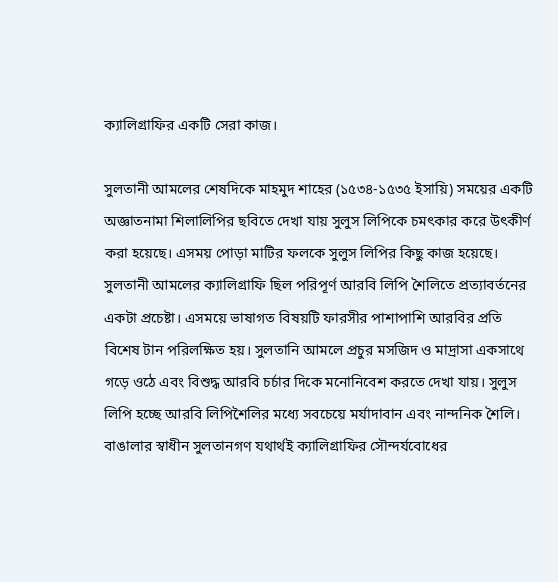ক্যালিগ্রাফির একটি সেরা কাজ।

সুলতানী আমলের শেষদিকে মাহমুদ শাহের (১৫৩৪-১৫৩৫ ইসায়ি) সময়ের একটি অজ্ঞাতনামা শিলালিপির ছবিতে দেখা যায় সুলুস লিপিকে চমৎকার করে উৎকীর্ণ করা হয়েছে। এসময় পোড়া মাটির ফলকে সুলুস লিপির কিছু কাজ হয়েছে। সুলতানী আমলের ক্যালিগ্রাফি ছিল পরিপূর্ণ আরবি লিপি শৈলিতে প্রত্যাবর্তনের একটা প্রচেষ্টা। এসময়ে ভাষাগত বিষয়টি ফারসীর পাশাপাশি আরবির প্রতি বিশেষ টান পরিলক্ষিত হয়। সুলতানি আমলে প্রচুর মসজিদ ও মাদ্রাসা একসাথে গড়ে ওঠে এবং বিশুদ্ধ আরবি চর্চার দিকে মনোনিবেশ করতে দেখা যায়। সুলুস লিপি হচ্ছে আরবি লিপিশৈলির মধ্যে সবচেয়ে মর্যাদাবান এবং নান্দনিক শৈলি। বাঙালার স্বাধীন সুলতানগণ যথার্থই ক্যালিগ্রাফির সৌন্দর্যবোধের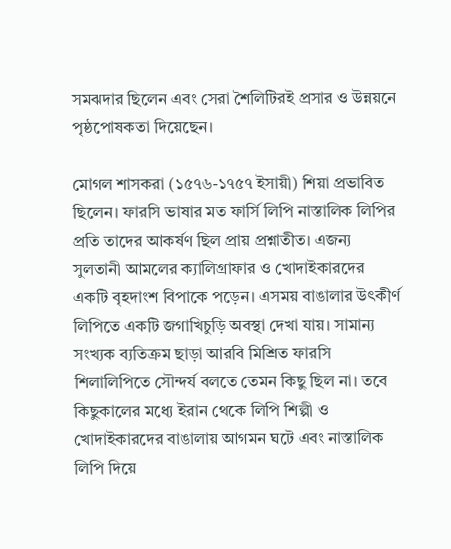সমঝদার ছিলেন এবং সেরা শৈলিটিরই প্রসার ও উন্নয়নে পৃষ্ঠপোষকতা দিয়েছেন।

মোগল শাসকরা (১৫৭৬-১৭৫৭ ইসায়ী) শিয়া প্রভাবিত ছিলেন। ফারসি ভাষার মত ফার্সি লিপি নাস্তালিক লিপির প্রতি তাদের আকর্ষণ ছিল প্রায় প্রশ্নাতীত। এজন্য সুলতানী আমলের ক্যালিগ্রাফার ও খোদাইকারদের একটি বৃহদাংশ বিপাকে পড়েন। এসময় বাঙালার উৎকীর্ণ লিপিতে একটি জগাখিচুড়ি অবস্থা দেখা যায়। সামান্য সংখ্যক ব্যতিক্রম ছাড়া আরবি মিশ্রিত ফারসি শিলালিপিতে সৌন্দর্য বলতে তেমন কিছু ছিল না। তবে কিছুকালের মধ্যে ইরান থেকে লিপি শিল্পী ও খোদাইকারদের বাঙালায় আগমন ঘটে এবং নাস্তালিক লিপি দিয়ে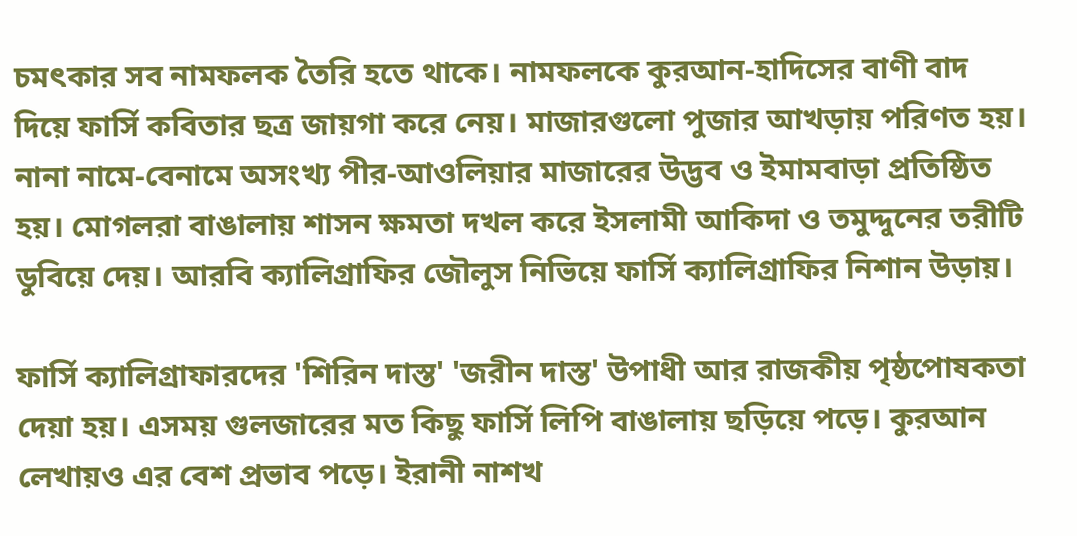চমৎকার সব নামফলক তৈরি হতে থাকে। নামফলকে কুরআন-হাদিসের বাণী বাদ দিয়ে ফার্সি কবিতার ছত্র জায়গা করে নেয়। মাজারগুলো পুজার আখড়ায় পরিণত হয়। নানা নামে-বেনামে অসংখ্য পীর-আওলিয়ার মাজারের উদ্ভব ও ইমামবাড়া প্রতিষ্ঠিত হয়। মোগলরা বাঙালায় শাসন ক্ষমতা দখল করে ইসলামী আকিদা ও তমুদ্দুনের তরীটি ডুবিয়ে দেয়। আরবি ক্যালিগ্রাফির জৌলুস নিভিয়ে ফার্সি ক্যালিগ্রাফির নিশান উড়ায়।

ফার্সি ক্যালিগ্রাফারদের 'শিরিন দাস্ত' 'জরীন দাস্ত' উপাধী আর রাজকীয় পৃষ্ঠপোষকতা দেয়া হয়। এসময় গুলজারের মত কিছু ফার্সি লিপি বাঙালায় ছড়িয়ে পড়ে। কুরআন লেখায়ও এর বেশ প্রভাব পড়ে। ইরানী নাশখ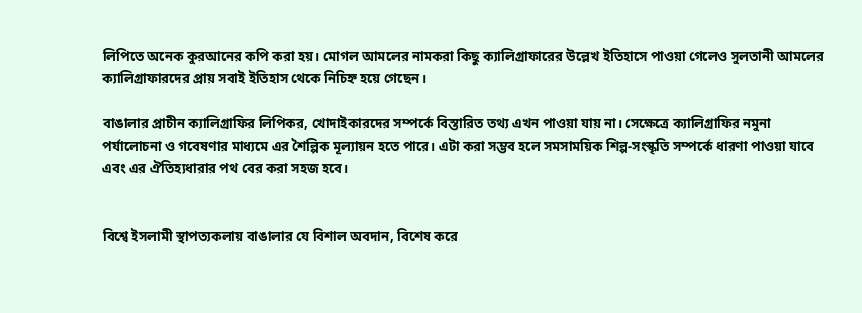লিপিতে অনেক কুরআনের কপি করা হয়। মোগল আমলের নামকরা কিছু ক্যালিগ্রাফারের উল্লেখ ইতিহাসে পাওয়া গেলেও সুলতানী আমলের ক্যালিগ্রাফারদের প্রায় সবাই ইতিহাস থেকে নিচিহ্ন হয়ে গেছেন।

বাঙালার প্রাচীন ক্যালিগ্রাফির লিপিকর, খোদাইকারদের সম্পর্কে বিস্তারিত তথ্য এখন পাওয়া যায় না। সেক্ষেত্রে ক্যালিগ্রাফির নমুনা পর্যালোচনা ও গবেষণার মাধ্যমে এর শৈল্পিক মূল্যায়ন হতে পারে। এটা করা সম্ভব হলে সমসাময়িক শিল্প-সংস্কৃতি সম্পর্কে ধারণা পাওয়া যাবে এবং এর ঐতিহ্যধারার পথ বের করা সহজ হবে।


বিশ্বে ইসলামী স্থাপত্যকলায় বাঙালার যে বিশাল অবদান, বিশেষ করে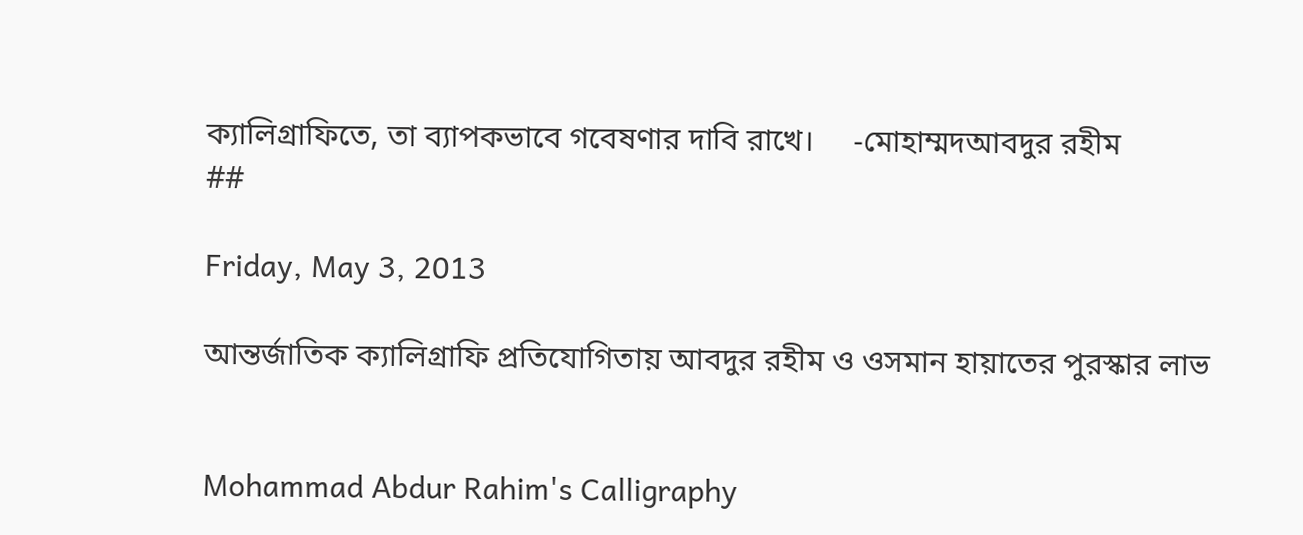ক্যালিগ্রাফিতে, তা ব্যাপকভাবে গবেষণার দাবি রাখে।     -মোহাম্মদআবদুর রহীম
##

Friday, May 3, 2013

আন্তর্জাতিক ক্যালিগ্রাফি প্রতিযোগিতায় আবদুর রহীম ও ওসমান হায়াতের পুরস্কার লাভ


Mohammad Abdur Rahim's Calligraphy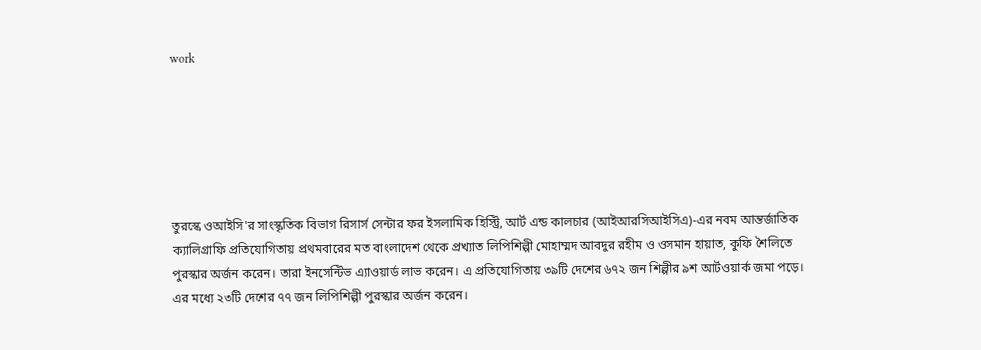work






তুরস্কে ওআইসি'র সাংস্কৃতিক বিভাগ রিসার্স সেন্টার ফর ইসলামিক হিস্ট্রি, আর্ট এন্ড কালচার (আইআরসিআইসিএ)-এর নবম আন্তর্জাতিক ক্যালিগ্রাফি প্রতিযোগিতায় প্রথমবারের মত বাংলাদেশ থেকে প্রখ্যাত লিপিশিল্পী মোহাম্মদ আবদুর রহীম ও ওসমান হায়াত, কুফি শৈলিতে পুরস্কার অর্জন করেন। তারা ইনসেন্টিভ এ্যাওয়ার্ড লাভ করেন। এ প্রতিযোগিতায় ৩৯টি দেশের ৬৭২ জন শিল্পীর ৯শ আর্টওয়ার্ক জমা পড়ে। এর মধ্যে ২৩টি দেশের ৭৭ জন লিপিশিল্পী পুরস্কার অর্জন করেন।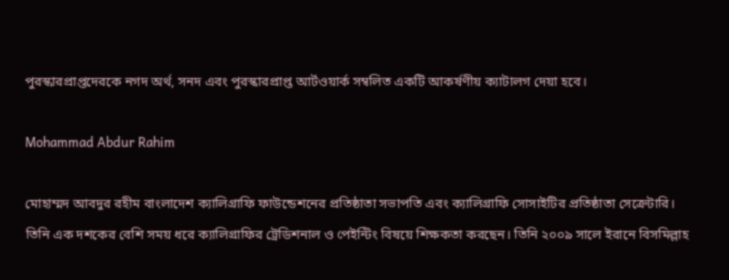পুরস্কারপ্রাপ্তদেরকে নগদ অর্থ, সনদ এবং পুরস্কারপ্রাপ্ত আর্টওয়ার্ক সম্বলিত একটি আকর্ষণীয় ক্যাটালগ দেয়া হবে।

Mohammad Abdur Rahim

মোহাম্মদ আবদুর রহীম বাংলাদেশ ক্যালিগ্রাফি ফাউন্ডেশনের প্রতিষ্ঠাতা সভাপতি এবং ক্যালিগ্রাফি সোসাইটির প্রতিষ্ঠাতা সেক্রেটারি। তিনি এক দশকের বেশি সময় ধরে ক্যালিগ্রাফির ট্রেডিশনাল ও পেইন্টিং বিষয়ে শিক্ষকতা করছেন। তিনি ২০০৯ সালে ইরানে বিসমিল্লাহ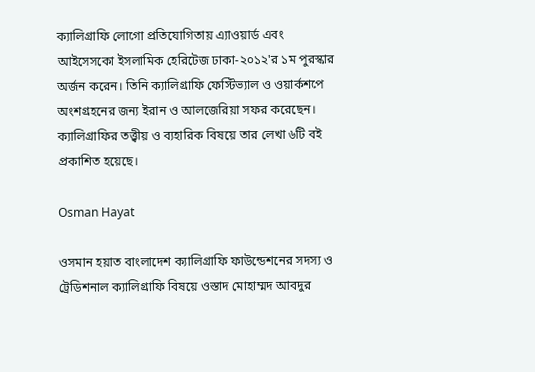ক্যালিগ্রাফি লোগো প্রতিযোগিতায় এ্যাওয়ার্ড এবং আইসেসকো ইসলামিক হেরিটেজ ঢাকা-২০১২'র ১ম পুরস্কার অর্জন করেন। তিনি ক্যালিগ্রাফি ফেস্টিভ্যাল ও ওয়ার্কশপে অংশগ্রহনের জন্য ইরান ও আলজেরিয়া সফর করেছেন। ক্যালিগ্রাফির তত্ত্বীয় ও ব্যহারিক বিষয়ে তার লেখা ৬টি বই প্রকাশিত হয়েছে।

Osman Hayat

ওসমান হয়াত বাংলাদেশ ক্যালিগ্রাফি ফাউন্ডেশনের সদস্য ও ট্রেডিশনাল ক্যালিগ্রাফি বিষয়ে ওস্তাদ মোহাম্মদ আবদুর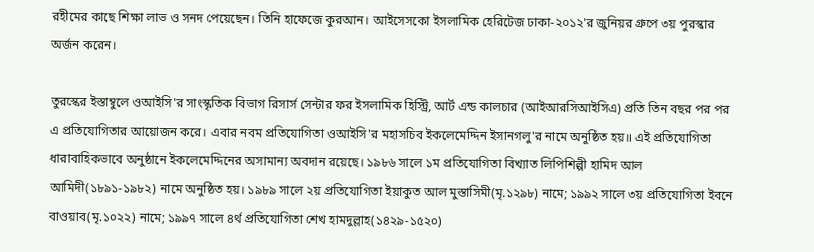রহীমের কাছে শিক্ষা লাভ ও সনদ পেয়েছেন। তিনি হাফেজে কুরআন। আইসেসকো ইসলামিক হেরিটেজ ঢাকা-২০১২'র জুনিয়র গ্রুপে ৩য় পুরস্কার অর্জন করেন।

তুরস্কের ইস্তাম্বুলে ওআইসি'র সাংস্কৃতিক বিভাগ রিসার্স সেন্টার ফর ইসলামিক হিস্ট্রি, আর্ট এন্ড কালচার (আইআরসিআইসিএ) প্রতি তিন বছর পর পর এ প্রতিযোগিতার আয়োজন করে। এবার নবম প্রতিযোগিতা ওআইসি'র মহাসচিব ইকলেমেদ্দিন ইসানগলু'র নামে অনুষ্ঠিত হয়॥ এই প্রতিযোগিতা ধারাবাহিকভাবে অনুষ্ঠানে ইকলেমেদ্দিনের অসামান্য অবদান রয়েছে। ১৯৮৬ সালে ১ম প্রতিযোগিতা বিখ্যাত লিপিশিল্পী হামিদ আল আমিদী(১৮৯১-১৯৮২) নামে অনুষ্ঠিত হয়। ১৯৮৯ সালে ২য় প্রতিযোগিতা ইয়াকুত আল মুস্তাসিমী(মৃ.১২৯৮) নামে; ১৯৯২ সালে ৩য় প্রতিযোগিতা ইবনে বাওয়াব(মৃ.১০২২) নামে; ১৯৯৭ সালে ৪র্থ প্রতিযোগিতা শেখ হামদুল্লাহ(১৪২৯-১৫২০)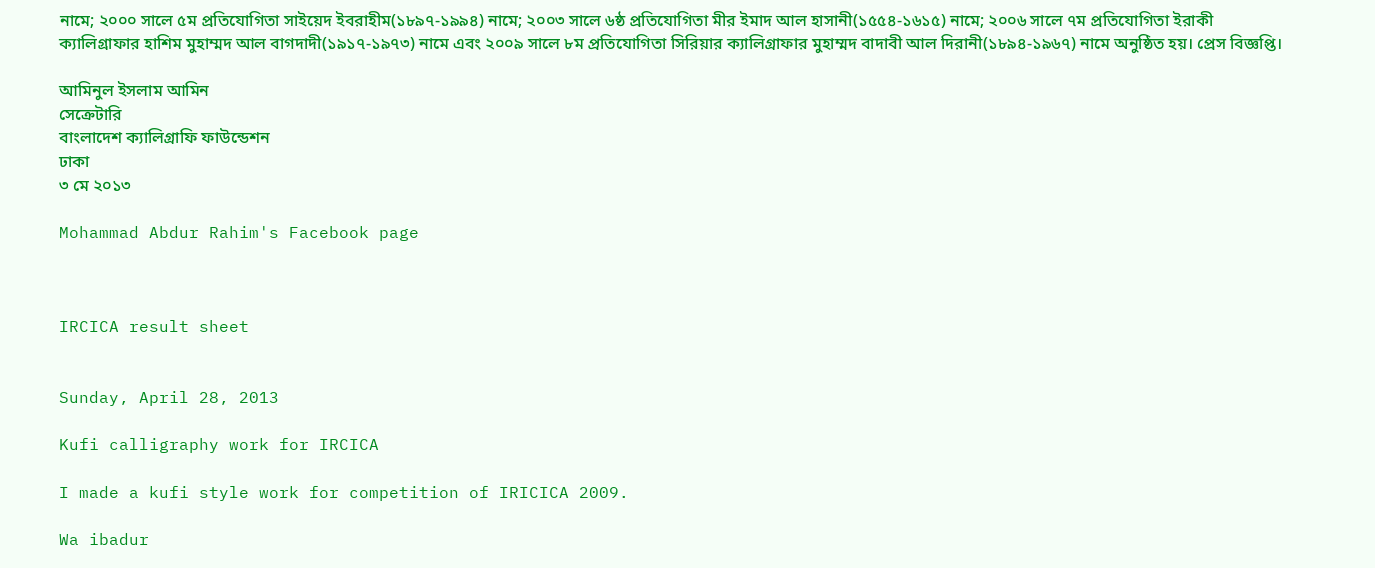নামে; ২০০০ সালে ৫ম প্রতিযোগিতা সাইয়েদ ইবরাহীম(১৮৯৭-১৯৯৪) নামে; ২০০৩ সালে ৬ষ্ঠ প্রতিযোগিতা মীর ইমাদ আল হাসানী(১৫৫৪-১৬১৫) নামে; ২০০৬ সালে ৭ম প্রতিযোগিতা ইরাকী ক্যালিগ্রাফার হাশিম মুহাম্মদ আল বাগদাদী(১৯১৭-১৯৭৩) নামে এবং ২০০৯ সালে ৮ম প্রতিযোগিতা সিরিয়ার ক্যালিগ্রাফার মুহাম্মদ বাদাবী আল দিরানী(১৮৯৪-১৯৬৭) নামে অনুষ্ঠিত হয়। প্রেস বিজ্ঞপ্তি।

আমিনুল ইসলাম আমিন
সেক্রেটারি
বাংলাদেশ ক্যালিগ্রাফি ফাউন্ডেশন
ঢাকা
৩ মে ২০১৩

Mohammad Abdur Rahim's Facebook page



IRCICA result sheet


Sunday, April 28, 2013

Kufi calligraphy work for IRCICA

I made a kufi style work for competition of IRICICA 2009.

Wa ibadur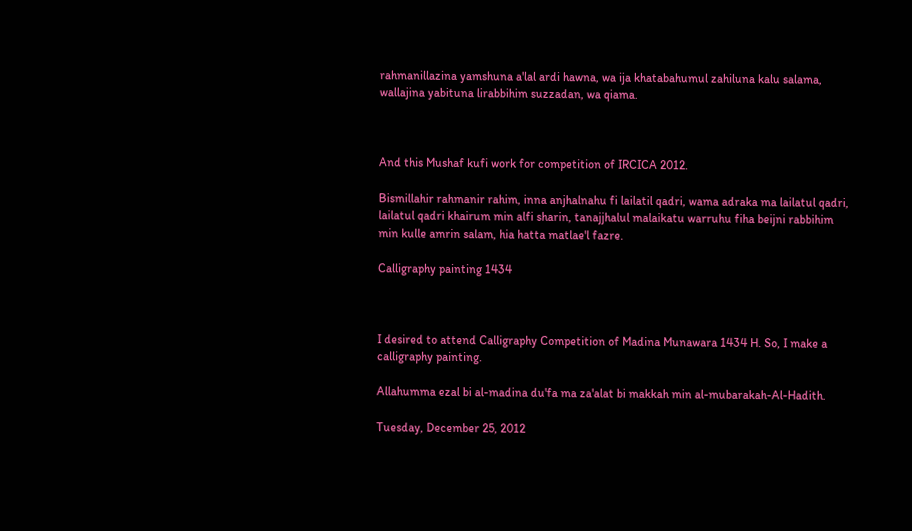rahmanillazina yamshuna a'lal ardi hawna, wa ija khatabahumul zahiluna kalu salama, wallajina yabituna lirabbihim suzzadan, wa qiama.



And this Mushaf kufi work for competition of IRCICA 2012.

Bismillahir rahmanir rahim, inna anjhalnahu fi lailatil qadri, wama adraka ma lailatul qadri, lailatul qadri khairum min alfi sharin, tanajjhalul malaikatu warruhu fiha beijni rabbihim min kulle amrin salam, hia hatta matlae'l fazre.

Calligraphy painting 1434



I desired to attend Calligraphy Competition of Madina Munawara 1434 H. So, I make a calligraphy painting.

Allahumma ezal bi al-madina du'fa ma za'alat bi makkah min al-mubarakah-Al-Hadith.

Tuesday, December 25, 2012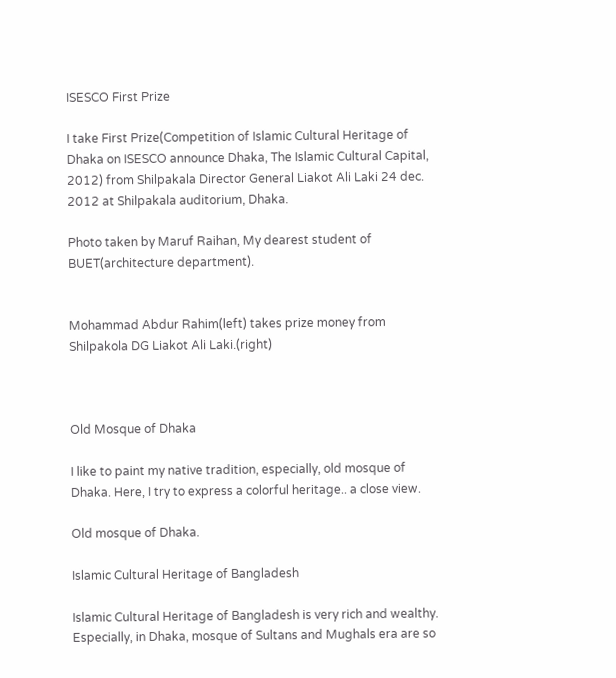ISESCO First Prize

I take First Prize(Competition of Islamic Cultural Heritage of Dhaka on ISESCO announce Dhaka, The Islamic Cultural Capital, 2012) from Shilpakala Director General Liakot Ali Laki 24 dec. 2012 at Shilpakala auditorium, Dhaka.

Photo taken by Maruf Raihan, My dearest student of BUET(architecture department).


Mohammad Abdur Rahim(left) takes prize money from Shilpakola DG Liakot Ali Laki.(right)



Old Mosque of Dhaka

I like to paint my native tradition, especially, old mosque of Dhaka. Here, I try to express a colorful heritage.. a close view.

Old mosque of Dhaka.

Islamic Cultural Heritage of Bangladesh

Islamic Cultural Heritage of Bangladesh is very rich and wealthy. Especially, in Dhaka, mosque of Sultans and Mughals era are so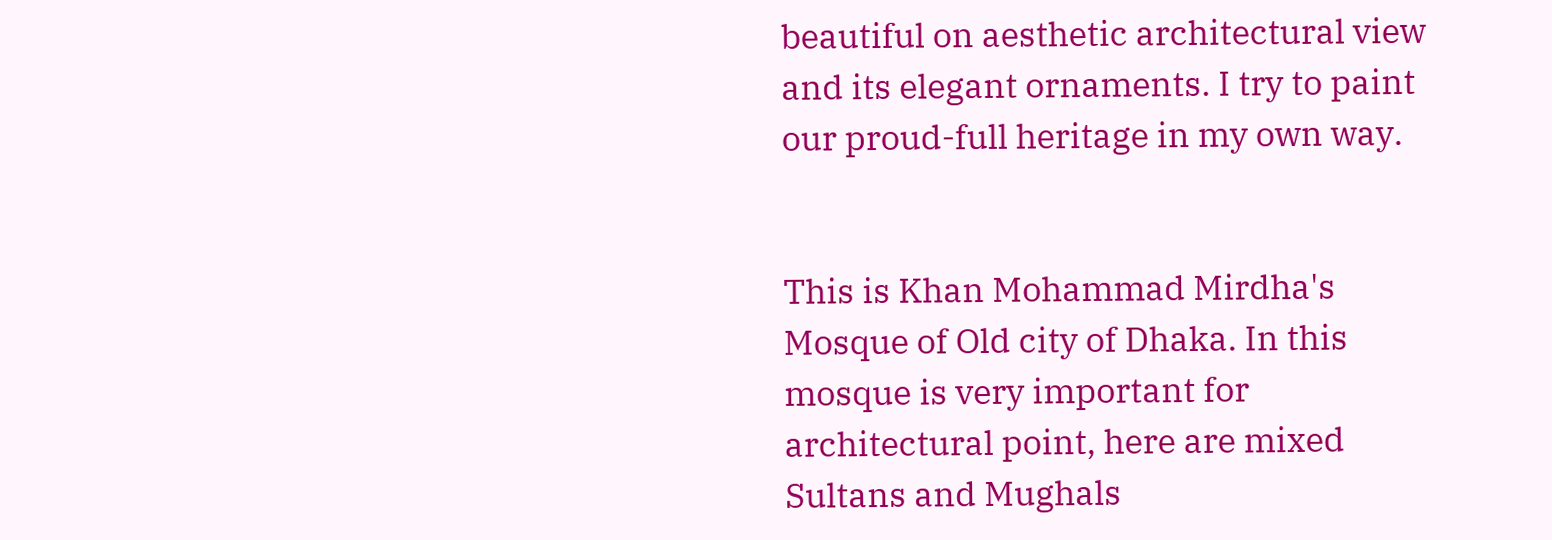beautiful on aesthetic architectural view and its elegant ornaments. I try to paint our proud-full heritage in my own way.


This is Khan Mohammad Mirdha's Mosque of Old city of Dhaka. In this mosque is very important for architectural point, here are mixed Sultans and Mughals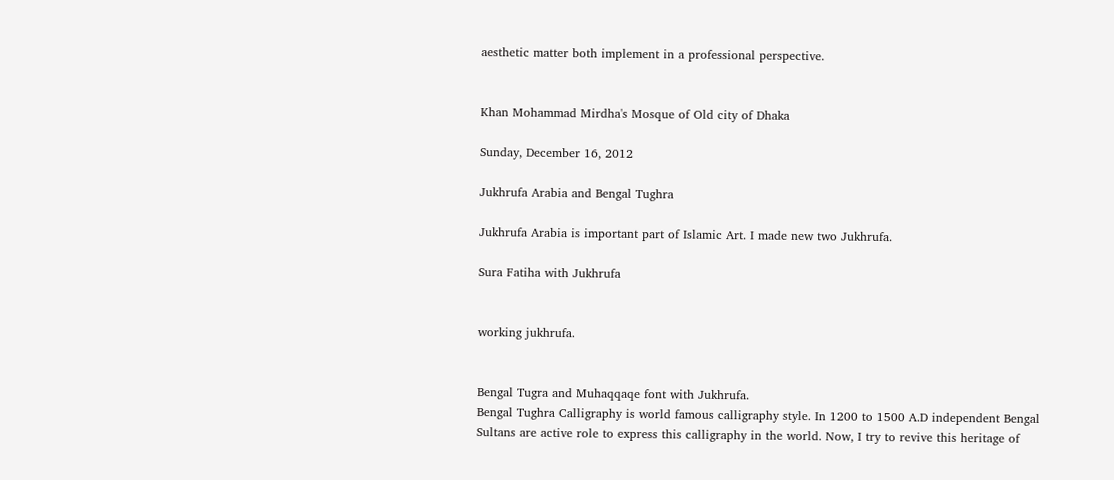aesthetic matter both implement in a professional perspective.


Khan Mohammad Mirdha's Mosque of Old city of Dhaka

Sunday, December 16, 2012

Jukhrufa Arabia and Bengal Tughra

Jukhrufa Arabia is important part of Islamic Art. I made new two Jukhrufa.

Sura Fatiha with Jukhrufa


working jukhrufa.


Bengal Tugra and Muhaqqaqe font with Jukhrufa.
Bengal Tughra Calligraphy is world famous calligraphy style. In 1200 to 1500 A.D independent Bengal Sultans are active role to express this calligraphy in the world. Now, I try to revive this heritage of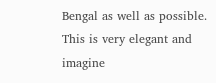Bengal as well as possible. This is very elegant and imagine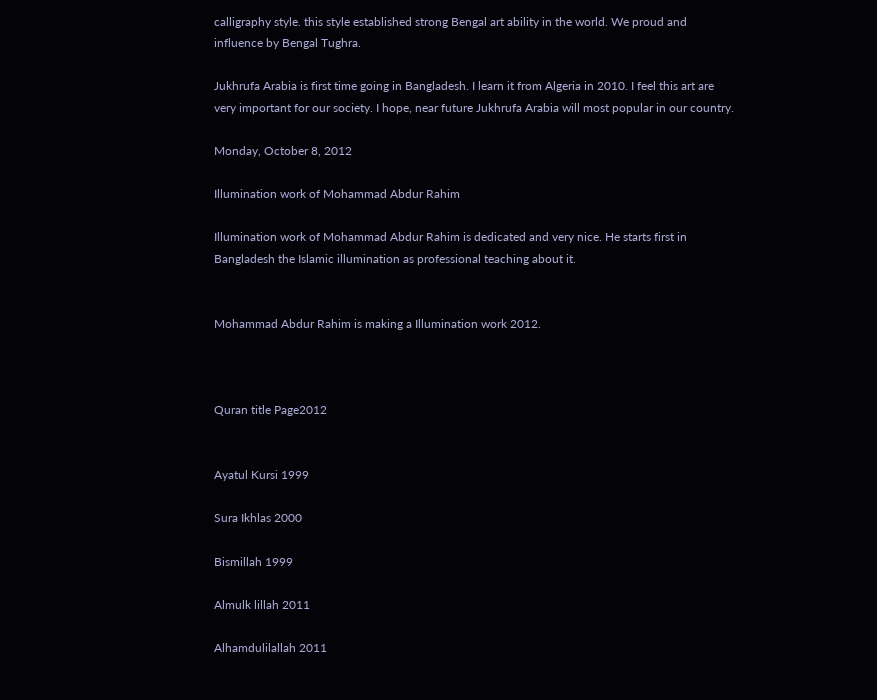calligraphy style. this style established strong Bengal art ability in the world. We proud and influence by Bengal Tughra.

Jukhrufa Arabia is first time going in Bangladesh. I learn it from Algeria in 2010. I feel this art are very important for our society. I hope, near future Jukhrufa Arabia will most popular in our country.

Monday, October 8, 2012

Illumination work of Mohammad Abdur Rahim

Illumination work of Mohammad Abdur Rahim is dedicated and very nice. He starts first in Bangladesh the Islamic illumination as professional teaching about it.


Mohammad Abdur Rahim is making a Illumination work 2012.



Quran title Page2012


Ayatul Kursi 1999

Sura Ikhlas 2000

Bismillah 1999

Almulk lillah 2011

Alhamdulilallah 2011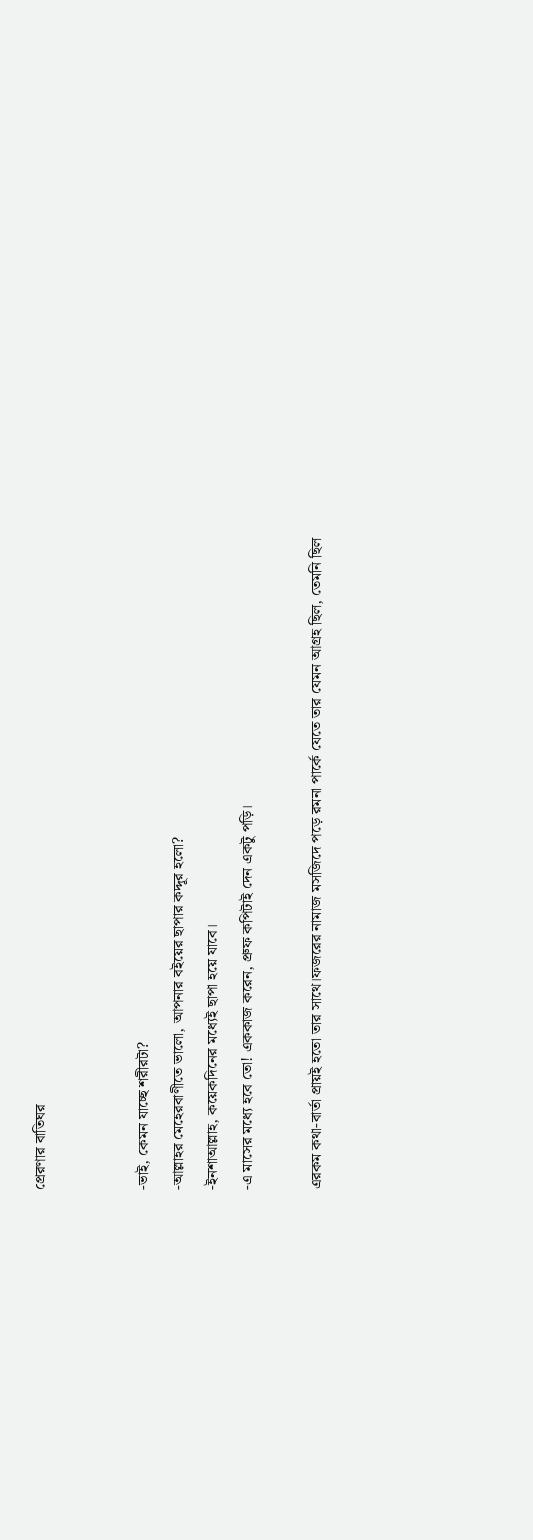প্রেরণার বাতিঘর


-ভাই, কেমন যাচ্ছে শরীরটা?
-আল্লাহর মেহেরবাণীতে ভালো, আপনার বইয়ের ছাপার কদ্দূর হলো?
-ইনশাআল্লাহ, কয়েকদিনের মধ্যেই ছাপা হয়ে যাবে।
-এ মাসের মধ্যে হবে তো! এককাজ করেন, প্রুফ কপিটাই দেন একটু পড়ি।

এরকম কথা-বার্তা প্রায়ই হতো তার সাথে।ফজরের নামাজ মসজিদে পড়ে রমনা পার্কে যেতে তার যেমন আগ্রহ ছিল, তেমনি ছিল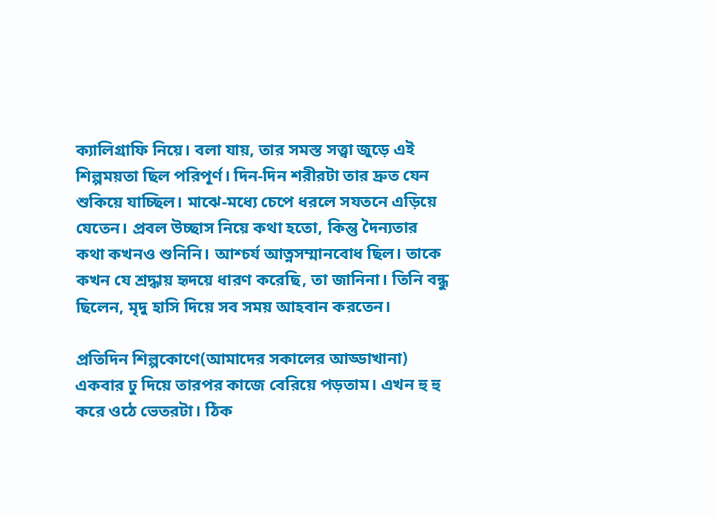ক্যালিগ্রাফি নিয়ে। বলা যায়, তার সমস্ত সত্ত্বা জুড়ে এই শিল্পময়তা ছিল পরিপূর্ণ। দিন-দিন শরীরটা তার দ্রুত যেন শুকিয়ে যাচ্ছিল। মাঝে-মধ্যে চেপে ধরলে সযতনে এড়িয়ে যেতেন। প্রবল উচ্ছাস নিয়ে কথা হতো, কিন্তু দৈন্যতার কথা কখনও শুনিনি। আশ্চর্য আত্নসম্মানবোধ ছিল। তাকে কখন যে শ্রদ্ধায় হৃদয়ে ধারণ করেছি, তা জানিনা। তিনি বন্ধু ছিলেন, মৃদু হাসি দিয়ে সব সময় আহবান করতেন।

প্রতিদিন শিল্পকোণে(আমাদের সকালের আড্ডাখানা) একবার ঢু দিয়ে তারপর কাজে বেরিয়ে পড়তাম। এখন হু হু করে ওঠে ভেতরটা। ঠিক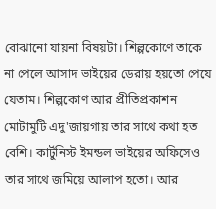বোঝানো যায়না বিষয়টা। শিল্পকোণে তাকে না পেলে আসাদ ভাইয়ের ডেরায় হয়তো পেযে যেতাম। শিল্পকোণ আর প্রীতিপ্রকাশন মোটামুটি এদু'জায়গায় তার সাথে কথা হত বেশি। কার্টুনিস্ট ইমন্ডল ভাইয়ের অফিসেও তার সাথে জমিয়ে আলাপ হতো। আর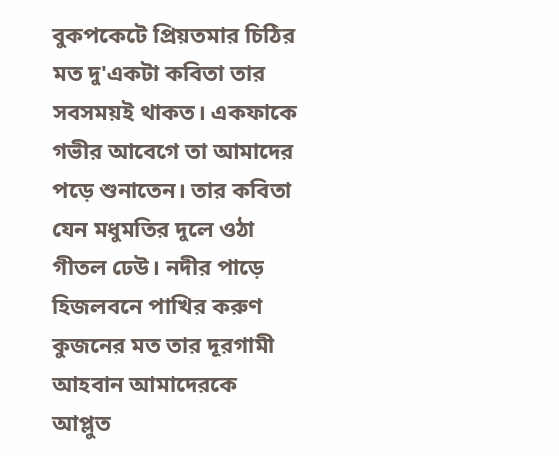বুকপকেটে প্রিয়তমার চিঠির মত দু'একটা কবিতা তার সবসময়ই থাকত। একফাকে গভীর আবেগে তা আমাদের পড়ে শুনাতেন। তার কবিতা যেন মধুমতির দুলে ওঠা গীতল ঢেউ। নদীর পাড়ে হিজলবনে পাখির করুণ কুজনের মত তার দূরগামী আহবান আমাদেরকে আপ্লুত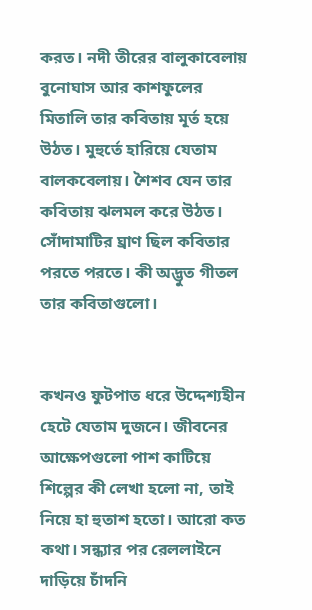করত। নদী তীরের বালুকাবেলায় বুনোঘাস আর কাশফুলের মিতালি তার কবিতায় মূর্ত হয়ে উঠত। মুহুর্তে হারিয়ে যেতাম বালকবেলায়। শৈশব যেন তার কবিতায় ঝলমল করে উঠত। সোঁদামাটির ঘ্রাণ ছিল কবিতার পরতে পরতে। কী অদ্ভুত গীতল তার কবিতাগুলো।


কখনও ফুটপাত ধরে উদ্দেশ্যহীন হেটে যেতাম দুজনে। জীবনের আক্ষেপগুলো পাশ কাটিয়ে শিল্পের কী লেখা হলো না, তাই নিয়ে হা হুতাশ হতো। আরো কত কথা। সন্ধ্যার পর রেললাইনে দাড়িয়ে চাঁদনি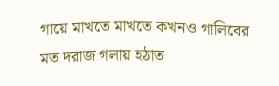গায়ে মাখতে মাখতে কখনও গালিবের মত দরাজ গলায় হঠাত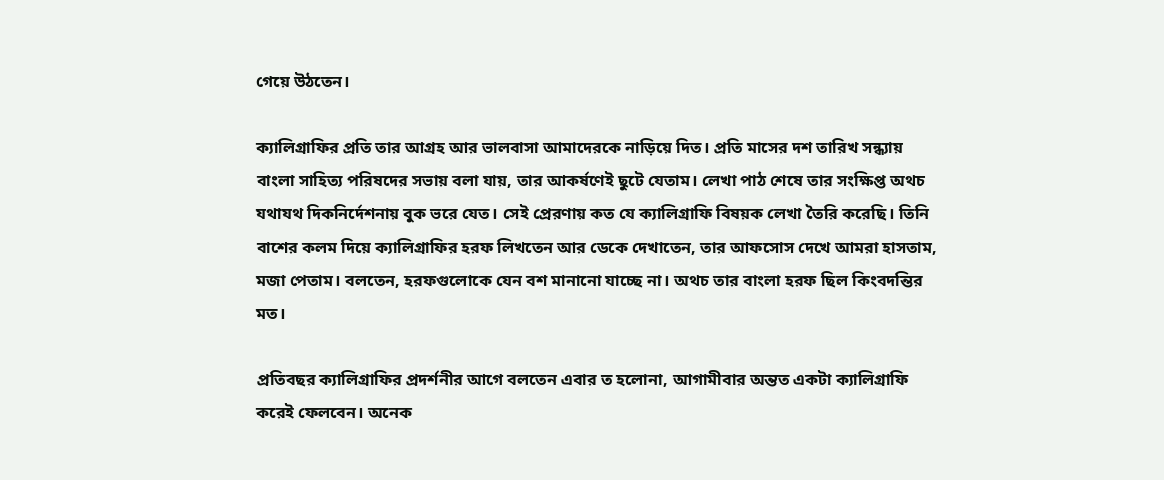গেয়ে উঠতেন।

ক্যালিগ্রাফির প্রতি তার আগ্রহ আর ভালবাসা আমাদেরকে নাড়িয়ে দিত। প্রতি মাসের দশ তারিখ সন্ধ্যায় বাংলা সাহিত্য পরিষদের সভায় বলা যায়, তার আকর্ষণেই ছুটে যেতাম। লেখা পাঠ শেষে তার সংক্ষিপ্ত অথচ যথাযথ দিকনির্দেশনায় বুক ভরে যেত। সেই প্রেরণায় কত যে ক্যালিগ্রাফি বিষয়ক লেখা তৈরি করেছি। তিনি বাশের কলম দিয়ে ক্যালিগ্রাফির হরফ লিখতেন আর ডেকে দেখাতেন, তার আফসোস দেখে আমরা হাসতাম, মজা পেতাম। বলতেন, হরফগুলোকে যেন বশ মানানো যাচ্ছে না। অথচ তার বাংলা হরফ ছিল কিংবদন্তির মত।

প্রতিবছর ক্যালিগ্রাফির প্রদর্শনীর আগে বলতেন এবার ত হলোনা, আগামীবার অন্তত একটা ক্যালিগ্রাফি করেই ফেলবেন। অনেক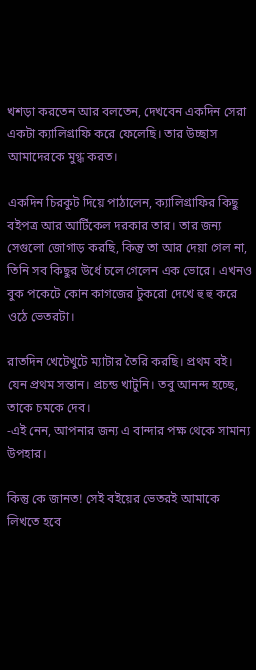খশড়া করতেন আর বলতেন, দেখবেন একদিন সেরা একটা ক্যালিগ্রাফি করে ফেলেছি। তার উচ্ছাস আমাদেরকে মুগ্ধ করত।

একদিন চিরকুট দিয়ে পাঠালেন, ক্যালিগ্রাফির কিছু বইপত্র আর আর্টিকেল দরকার তার। তার জন্য সেগুলো জোগাড় করছি, কিন্তু তা আর দেয়া গেল না, তিনি সব কিছুর উর্ধে চলে গেলেন এক ভোরে। এখনও বুক পকেটে কোন কাগজের টুকরো দেখে হু হু করে ওঠে ভেতরটা।

রাতদিন খেটেখুটে ম্যাটার তৈরি করছি। প্রথম বই। যেন প্রথম সন্তান। প্রচন্ড খাটুনি। তবু আনন্দ হচ্ছে, তাকে চমকে দেব।
-এই নেন, আপনার জন্য এ বান্দার পক্ষ থেকে সামান্য উপহার।

কিন্তু কে জানত! সেই বইয়ের ভেতরই আমাকে লিখতে হবে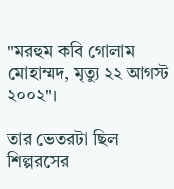"মরহুম কবি গোলাম মোহাম্মদ, মৃত্যু ২২ আগস্ট ২০০২"।

তার ভেতরটা ছিল শিল্পরসের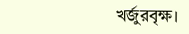খর্জুরবৃক্ষ।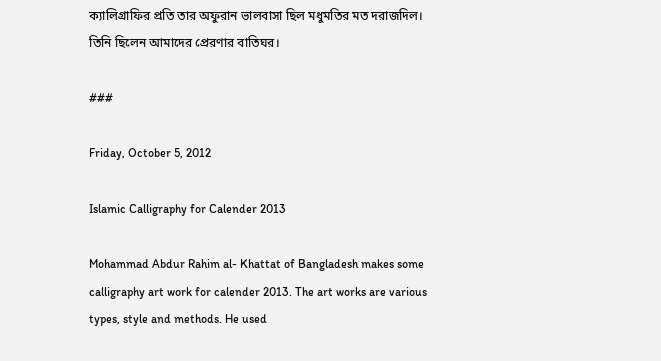ক্যালিগ্রাফির প্রতি তার অফুরান ভালবাসা ছিল মধুমতির মত দরাজদিল। তিনি ছিলেন আমাদের প্রেরণার বাতিঘর।

###

Friday, October 5, 2012

Islamic Calligraphy for Calender 2013

Mohammad Abdur Rahim al- Khattat of Bangladesh makes some calligraphy art work for calender 2013. The art works are various types, style and methods. He used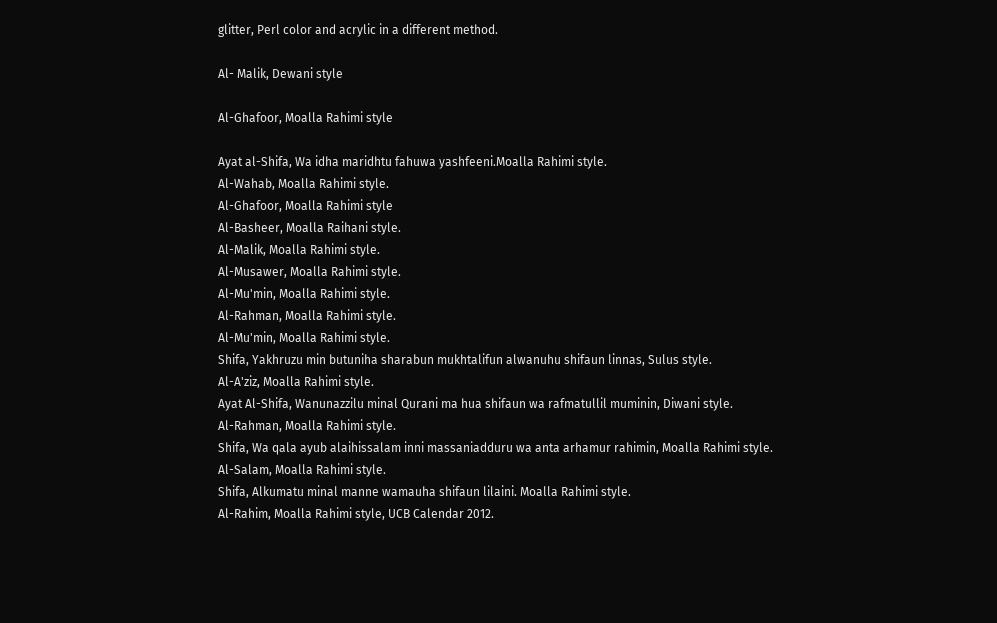glitter, Perl color and acrylic in a different method.

Al- Malik, Dewani style

Al-Ghafoor, Moalla Rahimi style

Ayat al-Shifa, Wa idha maridhtu fahuwa yashfeeni.Moalla Rahimi style.
Al-Wahab, Moalla Rahimi style.
Al-Ghafoor, Moalla Rahimi style
Al-Basheer, Moalla Raihani style.
Al-Malik, Moalla Rahimi style.
Al-Musawer, Moalla Rahimi style.
Al-Mu'min, Moalla Rahimi style.
Al-Rahman, Moalla Rahimi style.
Al-Mu'min, Moalla Rahimi style.
Shifa, Yakhruzu min butuniha sharabun mukhtalifun alwanuhu shifaun linnas, Sulus style.
Al-A'ziz, Moalla Rahimi style.
Ayat Al-Shifa, Wanunazzilu minal Qurani ma hua shifaun wa rafmatullil muminin, Diwani style.
Al-Rahman, Moalla Rahimi style.
Shifa, Wa qala ayub alaihissalam inni massaniadduru wa anta arhamur rahimin, Moalla Rahimi style.
Al-Salam, Moalla Rahimi style.
Shifa, Alkumatu minal manne wamauha shifaun lilaini. Moalla Rahimi style.
Al-Rahim, Moalla Rahimi style, UCB Calendar 2012.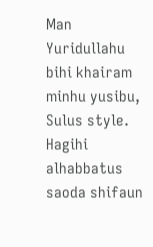Man Yuridullahu bihi khairam minhu yusibu, Sulus style.
Hagihi alhabbatus saoda shifaun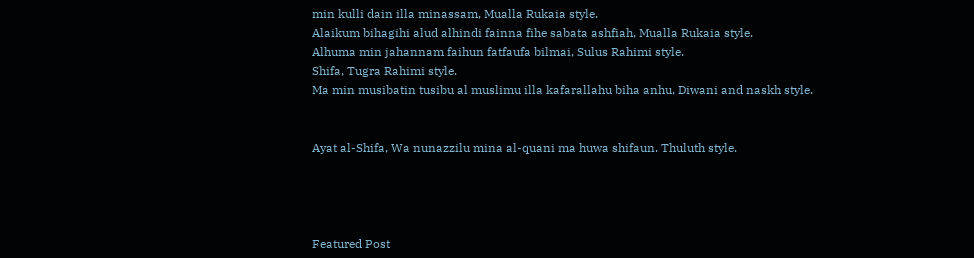min kulli dain illa minassam, Mualla Rukaia style.
Alaikum bihagihi alud alhindi fainna fihe sabata ashfiah, Mualla Rukaia style.
Alhuma min jahannam faihun fatfaufa bilmai, Sulus Rahimi style.
Shifa, Tugra Rahimi style.
Ma min musibatin tusibu al muslimu illa kafarallahu biha anhu, Diwani and naskh style.


Ayat al-Shifa, Wa nunazzilu mina al-quani ma huwa shifaun. Thuluth style.




Featured Post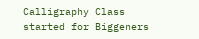Calligraphy Class started for Biggeners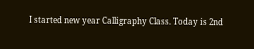I started new year Calligraphy Class. Today is 2nd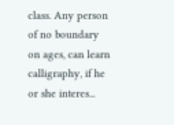class. Any person of no boundary on ages, can learn calligraphy, if he or she interes...